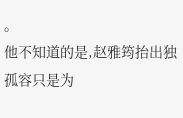。
他不知道的是,赵雅筠抬出独孤容只是为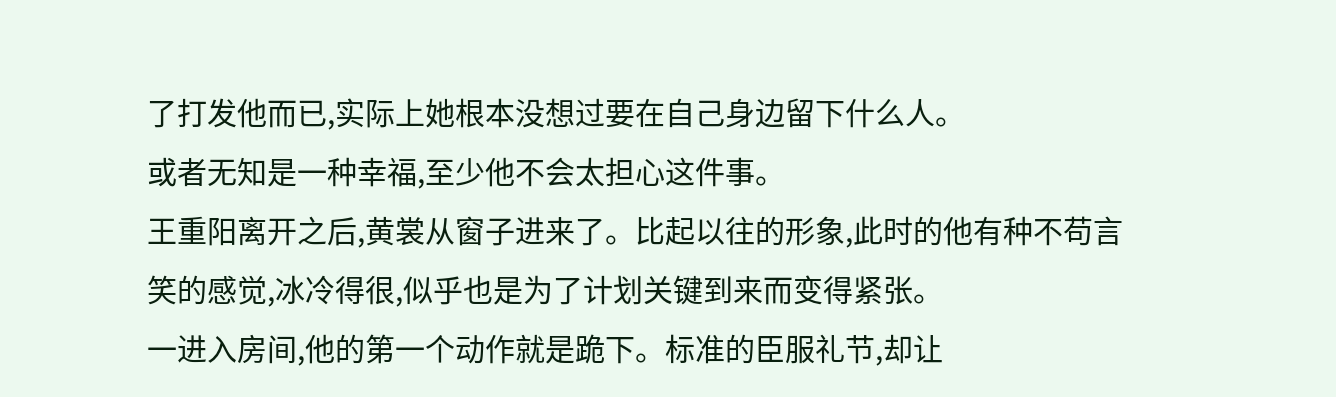了打发他而已,实际上她根本没想过要在自己身边留下什么人。
或者无知是一种幸福,至少他不会太担心这件事。
王重阳离开之后,黄裳从窗子进来了。比起以往的形象,此时的他有种不苟言笑的感觉,冰冷得很,似乎也是为了计划关键到来而变得紧张。
一进入房间,他的第一个动作就是跪下。标准的臣服礼节,却让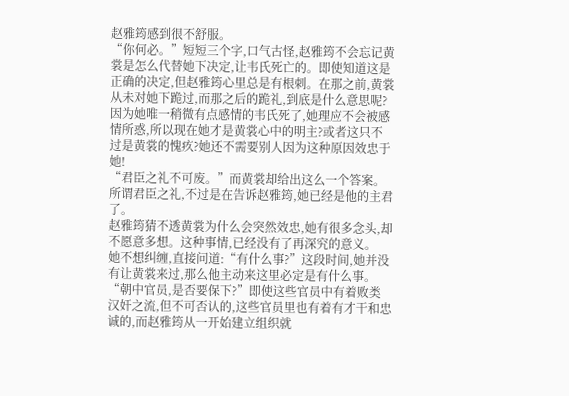赵雅筠感到很不舒服。
“你何必。”短短三个字,口气古怪,赵雅筠不会忘记黄裳是怎么代替她下决定,让韦氏死亡的。即使知道这是正确的决定,但赵雅筠心里总是有根刺。在那之前,黄裳从未对她下跪过,而那之后的跪礼,到底是什么意思呢?因为她唯一稍微有点感情的韦氏死了,她理应不会被感情所惑,所以现在她才是黄裳心中的明主?或者这只不过是黄裳的愧疚?她还不需要别人因为这种原因效忠于她!
“君臣之礼不可废。”而黄裳却给出这么一个答案。所谓君臣之礼,不过是在告诉赵雅筠,她已经是他的主君了。
赵雅筠猜不透黄裳为什么会突然效忠,她有很多念头,却不愿意多想。这种事情,已经没有了再深究的意义。
她不想纠缠,直接问道:“有什么事?”这段时间,她并没有让黄裳来过,那么他主动来这里必定是有什么事。
“朝中官员,是否要保下?”即使这些官员中有着败类汉奸之流,但不可否认的,这些官员里也有着有才干和忠诚的,而赵雅筠从一开始建立组织就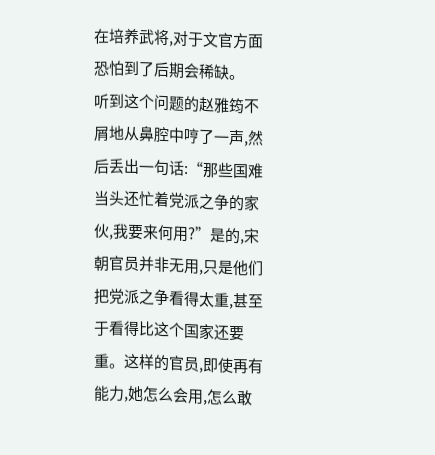在培养武将,对于文官方面恐怕到了后期会稀缺。
听到这个问题的赵雅筠不屑地从鼻腔中哼了一声,然后丢出一句话:“那些国难当头还忙着党派之争的家伙,我要来何用?”是的,宋朝官员并非无用,只是他们把党派之争看得太重,甚至于看得比这个国家还要重。这样的官员,即使再有能力,她怎么会用,怎么敢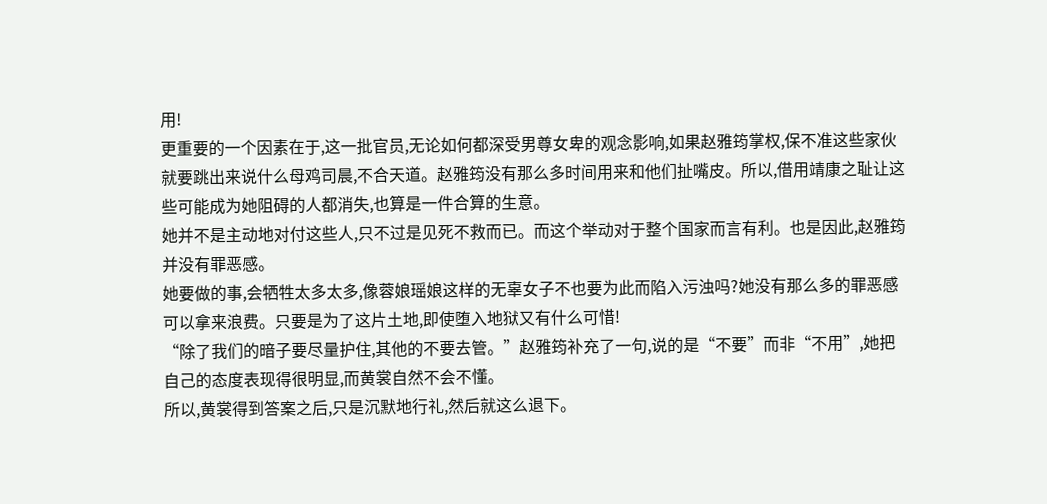用!
更重要的一个因素在于,这一批官员,无论如何都深受男尊女卑的观念影响,如果赵雅筠掌权,保不准这些家伙就要跳出来说什么母鸡司晨,不合天道。赵雅筠没有那么多时间用来和他们扯嘴皮。所以,借用靖康之耻让这些可能成为她阻碍的人都消失,也算是一件合算的生意。
她并不是主动地对付这些人,只不过是见死不救而已。而这个举动对于整个国家而言有利。也是因此,赵雅筠并没有罪恶感。
她要做的事,会牺牲太多太多,像蓉娘瑶娘这样的无辜女子不也要为此而陷入污浊吗?她没有那么多的罪恶感可以拿来浪费。只要是为了这片土地,即使堕入地狱又有什么可惜!
“除了我们的暗子要尽量护住,其他的不要去管。”赵雅筠补充了一句,说的是“不要”而非“不用”,她把自己的态度表现得很明显,而黄裳自然不会不懂。
所以,黄裳得到答案之后,只是沉默地行礼,然后就这么退下。